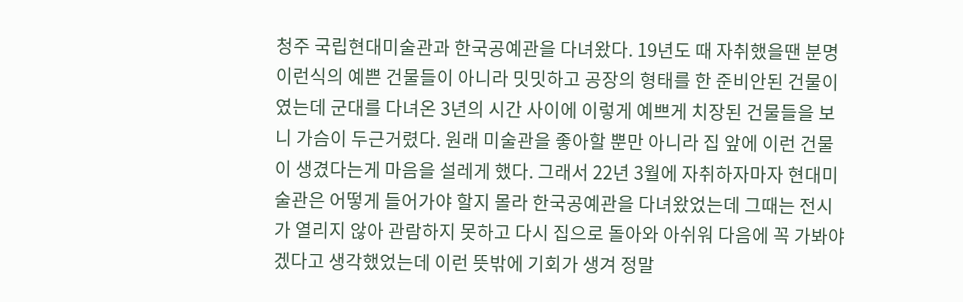청주 국립현대미술관과 한국공예관을 다녀왔다. 19년도 때 자취했을땐 분명 이런식의 예쁜 건물들이 아니라 밋밋하고 공장의 형태를 한 준비안된 건물이였는데 군대를 다녀온 3년의 시간 사이에 이렇게 예쁘게 치장된 건물들을 보니 가슴이 두근거렸다. 원래 미술관을 좋아할 뿐만 아니라 집 앞에 이런 건물이 생겼다는게 마음을 설레게 했다. 그래서 22년 3월에 자취하자마자 현대미술관은 어떻게 들어가야 할지 몰라 한국공예관을 다녀왔었는데 그때는 전시가 열리지 않아 관람하지 못하고 다시 집으로 돌아와 아쉬워 다음에 꼭 가봐야겠다고 생각했었는데 이런 뜻밖에 기회가 생겨 정말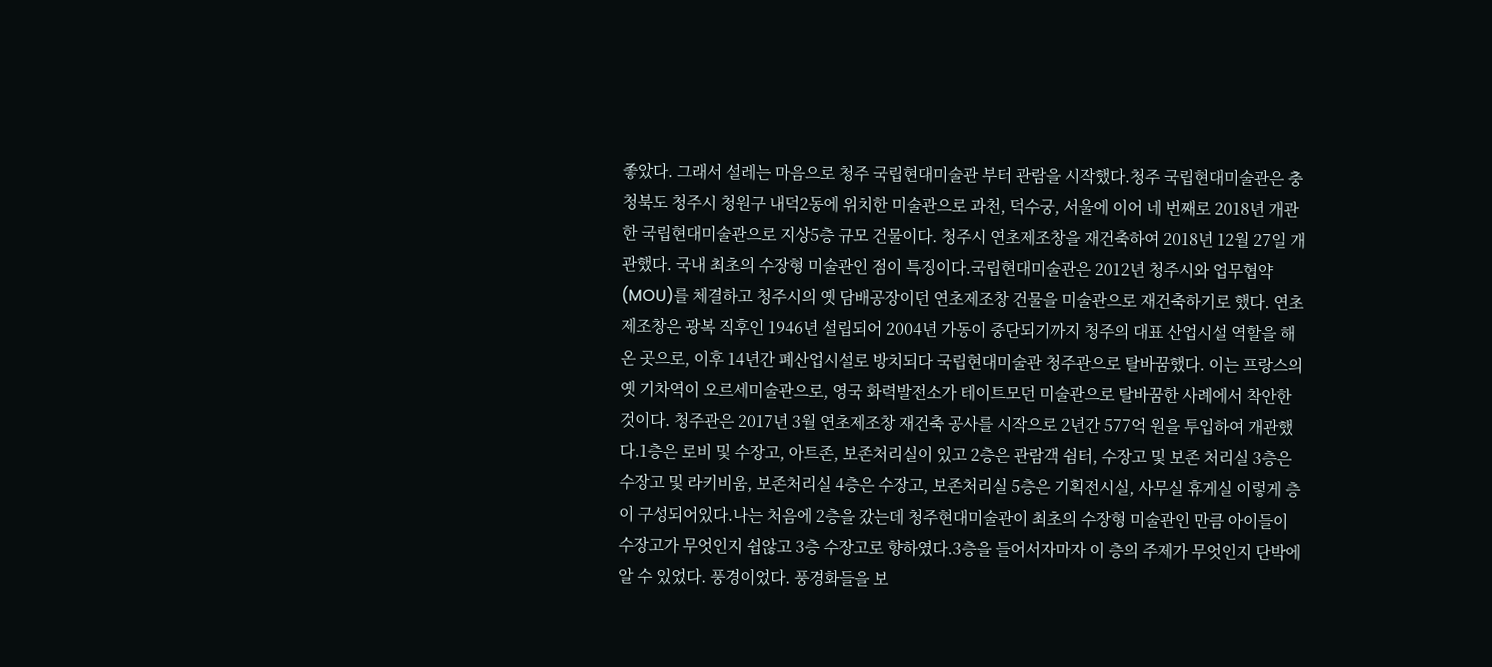좋았다. 그래서 설레는 마음으로 청주 국립현대미술관 부터 관람을 시작했다.청주 국립현대미술관은 충청북도 청주시 청원구 내덕2동에 위치한 미술관으로 과천, 덕수궁, 서울에 이어 네 번째로 2018년 개관한 국립현대미술관으로 지상5층 규모 건물이다. 청주시 연초제조창을 재건축하여 2018년 12월 27일 개관했다. 국내 최초의 수장형 미술관인 점이 특징이다.국립현대미술관은 2012년 청주시와 업무협약(MOU)를 체결하고 청주시의 옛 담배공장이던 연초제조창 건물을 미술관으로 재건축하기로 했다. 연초제조창은 광복 직후인 1946년 설립되어 2004년 가동이 중단되기까지 청주의 대표 산업시설 역할을 해 온 곳으로, 이후 14년간 폐산업시설로 방치되다 국립현대미술관 청주관으로 탈바꿈했다. 이는 프랑스의 옛 기차역이 오르세미술관으로, 영국 화력발전소가 테이트모던 미술관으로 탈바꿈한 사례에서 착안한 것이다. 청주관은 2017년 3월 연초제조창 재건축 공사를 시작으로 2년간 577억 원을 투입하여 개관했다.1층은 로비 및 수장고, 아트존, 보존처리실이 있고 2층은 관람객 쉼터, 수장고 및 보존 처리실 3층은 수장고 및 라키비움, 보존처리실 4층은 수장고, 보존처리실 5층은 기획전시실, 사무실 휴게실 이렇게 층이 구성되어있다.나는 처음에 2층을 갔는데 청주현대미술관이 최초의 수장형 미술관인 만큼 아이들이 수장고가 무엇인지 쉽않고 3층 수장고로 향하였다.3층을 들어서자마자 이 층의 주제가 무엇인지 단박에 알 수 있었다. 풍경이었다. 풍경화들을 보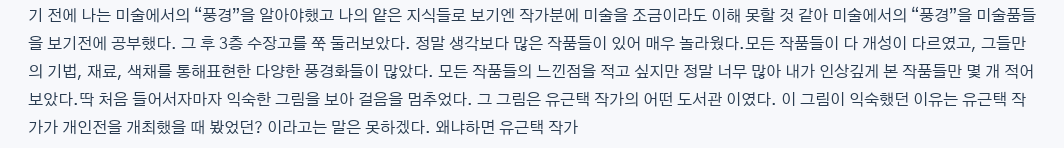기 전에 나는 미술에서의 “풍경”을 알아야했고 나의 얕은 지식들로 보기엔 작가분에 미술을 조금이라도 이해 못할 것 같아 미술에서의 “풍경”을 미술품들을 보기전에 공부했다. 그 후 3층 수장고를 쭉 둘러보았다. 정말 생각보다 많은 작품들이 있어 매우 놀라웠다.모든 작품들이 다 개성이 다르였고, 그들만의 기법, 재료, 색채를 통해표현한 다양한 풍경화들이 많았다. 모든 작품들의 느낀점을 적고 싶지만 정말 너무 많아 내가 인상깊게 본 작품들만 몇 개 적어보았다.딱 처음 들어서자마자 익숙한 그림을 보아 걸음을 멈추었다. 그 그림은 유근택 작가의 어떤 도서관 이였다. 이 그림이 익숙했던 이유는 유근택 작가가 개인전을 개최했을 때 봤었던? 이라고는 말은 못하겠다. 왜냐하면 유근택 작가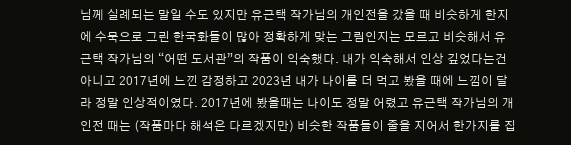님께 실례되는 말일 수도 있지만 유근택 작가님의 개인전을 갔을 때 비슷하게 한지에 수묵으로 그린 한국화들이 많아 정확하게 맞는 그림인지는 모르고 비슷해서 유근택 작가님의 “어떤 도서관”의 작품이 익숙했다. 내가 익숙해서 인상 깊었다는건 아니고 2017년에 느낀 감정하고 2023년 내가 나이를 더 먹고 봤을 때에 느낌이 달라 정말 인상적이였다. 2017년에 봤을때는 나이도 정말 어렸고 유근택 작가님의 개인전 때는 (작품마다 해석은 다르겠지만) 비슷한 작품들이 줄을 지어서 한가지를 집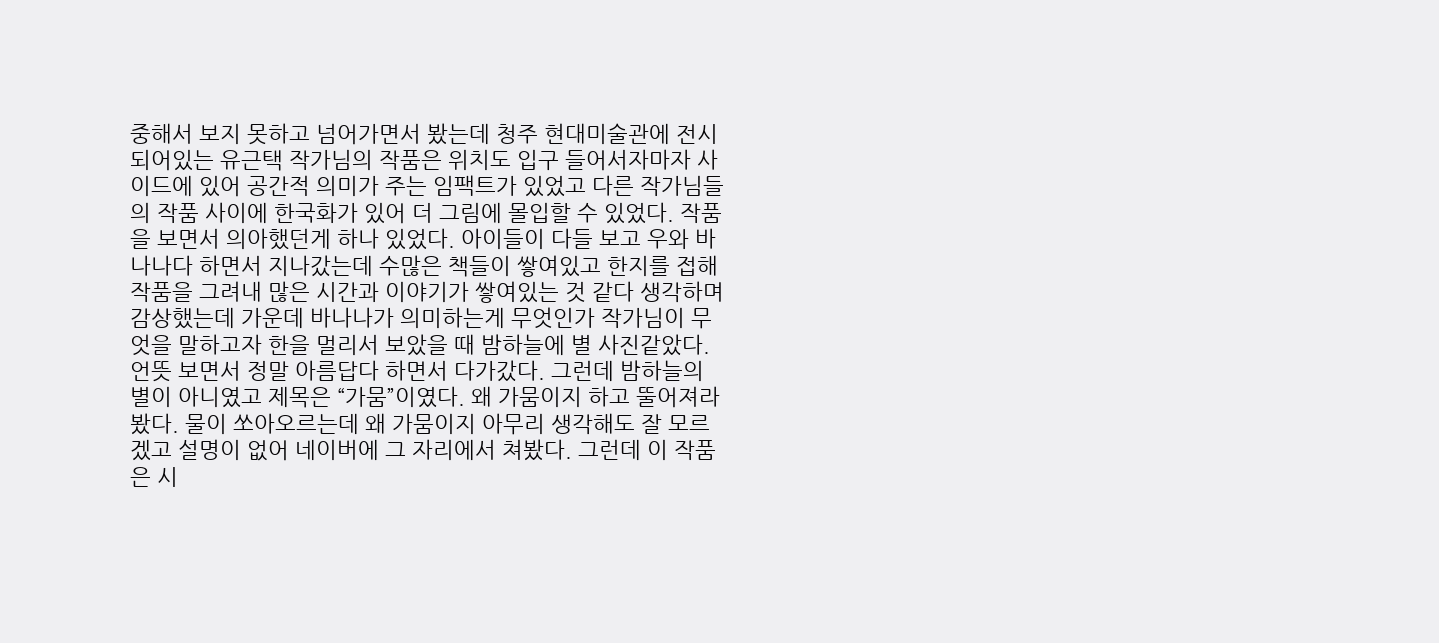중해서 보지 못하고 넘어가면서 봤는데 청주 현대미술관에 전시되어있는 유근택 작가님의 작품은 위치도 입구 들어서자마자 사이드에 있어 공간적 의미가 주는 임팩트가 있었고 다른 작가님들의 작품 사이에 한국화가 있어 더 그림에 몰입할 수 있었다. 작품을 보면서 의아했던게 하나 있었다. 아이들이 다들 보고 우와 바나나다 하면서 지나갔는데 수많은 책들이 쌓여있고 한지를 접해 작품을 그려내 많은 시간과 이야기가 쌓여있는 것 같다 생각하며 감상했는데 가운데 바나나가 의미하는게 무엇인가 작가님이 무엇을 말하고자 한을 멀리서 보았을 때 밤하늘에 별 사진같았다. 언뜻 보면서 정말 아름답다 하면서 다가갔다. 그런데 밤하늘의 별이 아니였고 제목은 “가뭄”이였다. 왜 가뭄이지 하고 뚤어져라 봤다. 물이 쏘아오르는데 왜 가뭄이지 아무리 생각해도 잘 모르겠고 설명이 없어 네이버에 그 자리에서 쳐봤다. 그런데 이 작품은 시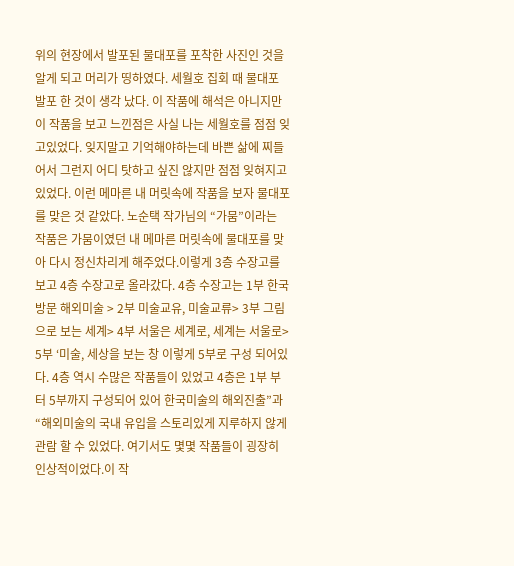위의 현장에서 발포된 물대포를 포착한 사진인 것을 알게 되고 머리가 띵하였다. 세월호 집회 때 물대포 발포 한 것이 생각 났다. 이 작품에 해석은 아니지만 이 작품을 보고 느낀점은 사실 나는 세월호를 점점 잊고있었다. 잊지말고 기억해야하는데 바쁜 삶에 찌들어서 그런지 어디 탓하고 싶진 않지만 점점 잊혀지고 있었다. 이런 메마른 내 머릿속에 작품을 보자 물대포를 맞은 것 같았다. 노순택 작가님의 “가뭄”이라는 작품은 가뭄이였던 내 메마른 머릿속에 물대포를 맞아 다시 정신차리게 해주었다.이렇게 3층 수장고를 보고 4층 수장고로 올라갔다. 4층 수장고는 1부 한국 방문 해외미술 > 2부 미술교유, 미술교류> 3부 그림으로 보는 세계> 4부 서울은 세계로, 세계는 서울로> 5부 ‘미술, 세상을 보는 창 이렇게 5부로 구성 되어있다. 4층 역시 수많은 작품들이 있었고 4층은 1부 부터 5부까지 구성되어 있어 한국미술의 해외진출”과 “해외미술의 국내 유입을 스토리있게 지루하지 않게 관람 할 수 있었다. 여기서도 몇몇 작품들이 굉장히 인상적이었다.이 작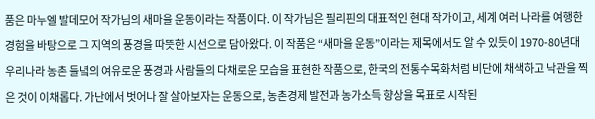품은 마누엘 발데모어 작가님의 새마을 운동이라는 작품이다. 이 작가님은 필리핀의 대표적인 현대 작가이고, 세계 여러 나라를 여행한 경험을 바탕으로 그 지역의 풍경을 따뜻한 시선으로 담아왔다. 이 작품은 “새마을 운동”이라는 제목에서도 알 수 있듯이 1970-80년대 우리나라 농촌 들녘의 여유로운 풍경과 사람들의 다채로운 모습을 표현한 작품으로, 한국의 전통수목화처럼 비단에 채색하고 낙관을 찍은 것이 이채롭다. 가난에서 벗어나 잘 살아보자는 운동으로, 농촌경제 발전과 농가소득 향상을 목표로 시작된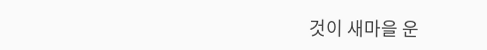것이 새마을 운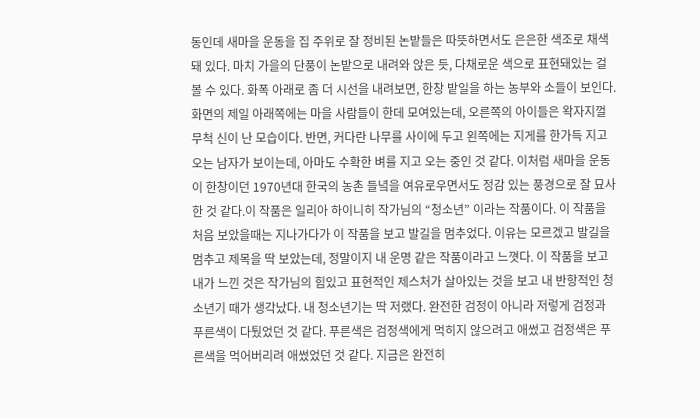동인데 새마을 운동을 집 주위로 잘 정비된 논밭들은 따뜻하면서도 은은한 색조로 채색돼 있다. 마치 가을의 단풍이 논밭으로 내려와 앉은 듯, 다채로운 색으로 표현돼있는 걸 볼 수 있다. 화폭 아래로 좀 더 시선을 내려보면, 한창 밭일을 하는 농부와 소들이 보인다. 화면의 제일 아래쪽에는 마을 사람들이 한데 모여있는데, 오른쪽의 아이들은 왁자지껄 무척 신이 난 모습이다. 반면, 커다란 나무를 사이에 두고 왼쪽에는 지게를 한가득 지고 오는 남자가 보이는데, 아마도 수확한 벼를 지고 오는 중인 것 같다. 이처럼 새마을 운동이 한창이던 1970년대 한국의 농촌 들녘을 여유로우면서도 정감 있는 풍경으로 잘 묘사한 것 같다.이 작품은 일리아 하이니히 작가님의 “청소년” 이라는 작품이다. 이 작품을 처음 보았을때는 지나가다가 이 작품을 보고 발길을 멈추었다. 이유는 모르겠고 발길을 멈추고 제목을 딱 보았는데, 정말이지 내 운명 같은 작품이라고 느꼇다. 이 작품을 보고 내가 느낀 것은 작가님의 힘있고 표현적인 제스처가 살아있는 것을 보고 내 반항적인 청소년기 때가 생각났다. 내 청소년기는 딱 저랬다. 완전한 검정이 아니라 저렇게 검정과 푸른색이 다퉜었던 것 같다. 푸른색은 검정색에게 먹히지 않으려고 애썼고 검정색은 푸른색을 먹어버리려 애썼었던 것 같다. 지금은 완전히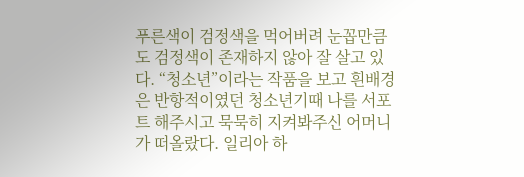푸른색이 검정색을 먹어버려 눈꼽만큼도 검정색이 존재하지 않아 잘 살고 있다. “청소년”이라는 작품을 보고 흰배경은 반항적이였던 청소년기때 나를 서포트 해주시고 묵묵히 지켜봐주신 어머니가 떠올랐다. 일리아 하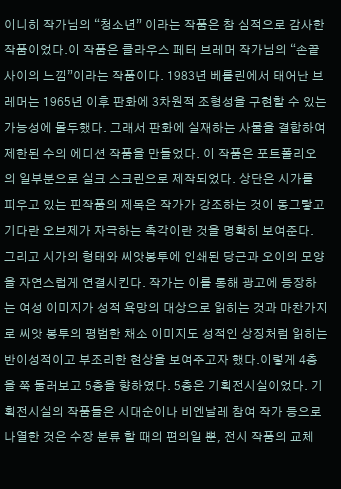이니히 작가님의 “청소년” 이라는 작품은 참 심적으로 감사한 작품이었다.이 작품은 클라우스 페터 브레머 작가님의 “손끝 사이의 느낌”이라는 작품이다. 1983년 베를린에서 태어난 브레머는 1965년 이후 판화에 3차원적 조형성을 구현할 수 있는 가능성에 몰두했다. 그래서 판화에 실재하는 사물을 결합하여 제한된 수의 에디션 작품을 만들었다. 이 작품은 포트폴리오의 일부분으로 실크 스크린으로 제작되었다. 상단은 시가를 피우고 있는 핀작품의 제목은 작가가 강조하는 것이 동그랗고 기다란 오브제가 자극하는 촉각이란 것을 명확히 보여준다. 그리고 시가의 형태와 씨앗봉투에 인쇄된 당근과 오이의 모양을 자연스럽게 연결시킨다. 작가는 이를 통해 광고에 등장하는 여성 이미지가 성적 욕망의 대상으로 읽히는 것과 마찬가지로 씨앗 봉투의 평범한 채소 이미지도 성적인 상징처럼 읽히는 반이성적이고 부조리한 현상을 보여주고자 했다.이렇게 4층을 쭉 둘러보고 5층을 향하였다. 5층은 기획전시실이었다. 기획전시실의 작품들은 시대순이나 비엔날레 참여 작가 등으로 나열한 것은 수장 분류 할 때의 편의일 뿐, 전시 작품의 교체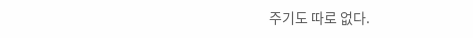주기도 따로 없다.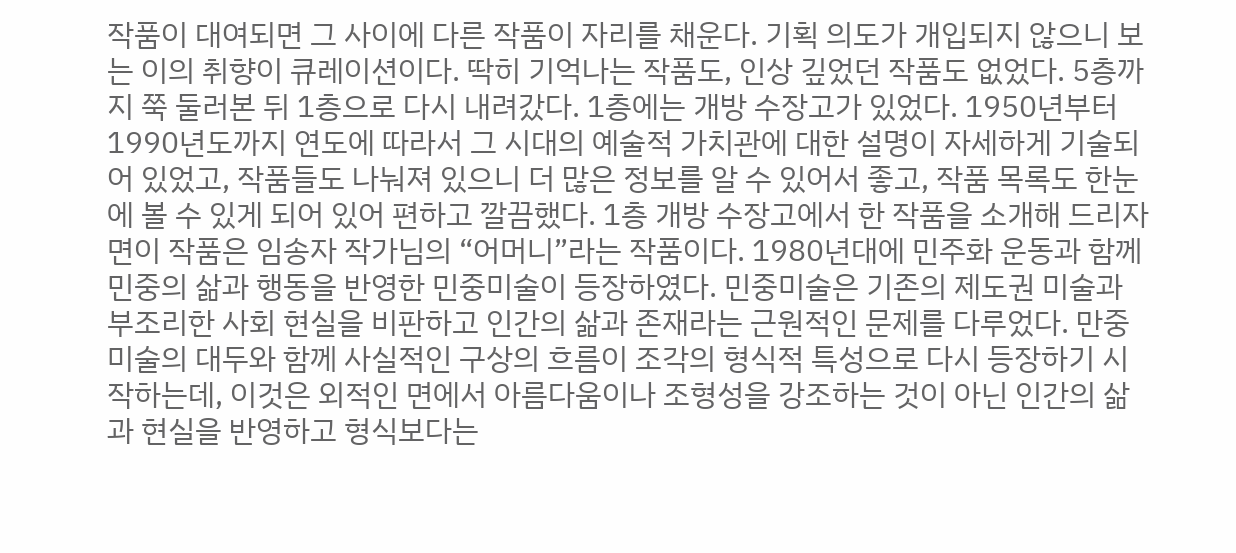작품이 대여되면 그 사이에 다른 작품이 자리를 채운다. 기획 의도가 개입되지 않으니 보는 이의 취향이 큐레이션이다. 딱히 기억나는 작품도, 인상 깊었던 작품도 없었다. 5층까지 쭉 둘러본 뒤 1층으로 다시 내려갔다. 1층에는 개방 수장고가 있었다. 1950년부터 1990년도까지 연도에 따라서 그 시대의 예술적 가치관에 대한 설명이 자세하게 기술되어 있었고, 작품들도 나눠져 있으니 더 많은 정보를 알 수 있어서 좋고, 작품 목록도 한눈에 볼 수 있게 되어 있어 편하고 깔끔했다. 1층 개방 수장고에서 한 작품을 소개해 드리자면이 작품은 임송자 작가님의 “어머니”라는 작품이다. 1980년대에 민주화 운동과 함께 민중의 삶과 행동을 반영한 민중미술이 등장하였다. 민중미술은 기존의 제도권 미술과 부조리한 사회 현실을 비판하고 인간의 삶과 존재라는 근원적인 문제를 다루었다. 만중미술의 대두와 함께 사실적인 구상의 흐름이 조각의 형식적 특성으로 다시 등장하기 시작하는데, 이것은 외적인 면에서 아름다움이나 조형성을 강조하는 것이 아닌 인간의 삶과 현실을 반영하고 형식보다는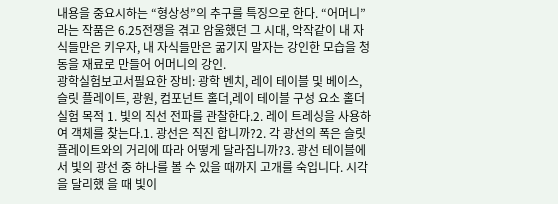내용을 중요시하는 “형상성”의 추구를 특징으로 한다. “어머니”라는 작품은 6.25전쟁을 겪고 암울했던 그 시대, 악작같이 내 자식들만은 키우자, 내 자식들만은 굶기지 말자는 강인한 모습을 청동을 재료로 만들어 어머니의 강인.
광학실험보고서필요한 장비: 광학 벤치, 레이 테이블 및 베이스, 슬릿 플레이트, 광원, 컴포넌트 홀더,레이 테이블 구성 요소 홀더실험 목적 1. 빛의 직선 전파를 관찰한다.2. 레이 트레싱을 사용하여 객체를 찾는다.1. 광선은 직진 합니까?2. 각 광선의 폭은 슬릿 플레이트와의 거리에 따라 어떻게 달라집니까?3. 광선 테이블에서 빛의 광선 중 하나를 볼 수 있을 때까지 고개를 숙입니다. 시각을 달리했 을 때 빛이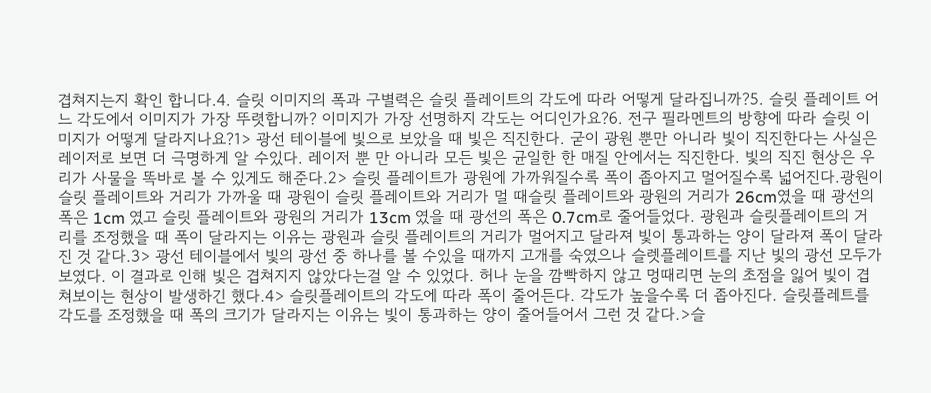겹쳐지는지 확인 합니다.4. 슬릿 이미지의 폭과 구별력은 슬릿 플레이트의 각도에 따라 어떻게 달라집니까?5. 슬릿 플레이트 어느 각도에서 이미지가 가장 뚜렷합니까? 이미지가 가장 선명하지 각도는 어디인가요?6. 전구 필라멘트의 방향에 따라 슬릿 이미지가 어떻게 달라지나요?1> 광선 테이블에 빛으로 보았을 때 빛은 직진한다. 굳이 광원 뿐만 아니라 빛이 직진한다는 사실은 레이저로 보면 더 극명하게 알 수있다. 레이저 뿐 만 아니라 모든 빛은 균일한 한 매질 안에서는 직진한다. 빛의 직진 현상은 우리가 사물을 똑바로 볼 수 있게도 해준다.2> 슬릿 플레이트가 광원에 가까워질수록 폭이 좁아지고 멀어질수록 넓어진다.광원이 슬릿 플레이트와 거리가 가까울 때 광원이 슬릿 플레이트와 거리가 멀 때슬릿 플레이트와 광원의 거리가 26cm였을 때 광선의 폭은 1cm 였고 슬릿 플레이트와 광원의 거리가 13cm 였을 때 광선의 폭은 0.7cm로 줄어들었다. 광원과 슬릿플레이트의 거리를 조정했을 때 폭이 달라지는 이유는 광원과 슬릿 플레이트의 거리가 멀어지고 달라져 빛이 통과하는 양이 달라져 폭이 달라진 것 같다.3> 광선 테이블에서 빛의 광선 중 하나를 볼 수있을 때까지 고개를 숙였으나 슬렛플레이트를 지난 빛의 광선 모두가 보였다. 이 결과로 인해 빛은 겹쳐지지 않았다는걸 알 수 있었다. 허나 눈을 깜빡하지 않고 멍때리면 눈의 초점을 잃어 빛이 겹쳐보이는 현상이 발생하긴 했다.4> 슬릿플레이트의 각도에 따라 폭이 줄어든다. 각도가 높을수록 더 좁아진다. 슬릿플레트를 각도를 조정했을 때 폭의 크기가 달라지는 이유는 빛이 통과하는 양이 줄어들어서 그런 것 같다.>슬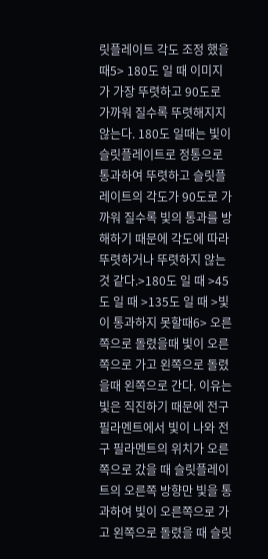릿플레이트 각도 조정 했을 때5> 180도 일 때 이미지가 가장 뚜렷하고 90도로 가까워 질수록 뚜렷해지지 않는다. 180도 일때는 빛이 슬릿플레이트로 정통으로 통과하여 뚜렷하고 슬릿플레이트의 각도가 90도로 가까워 질수록 빛의 통과를 방해하기 때문에 각도에 따라 뚜렷하거나 뚜렷하지 않는 것 같다.>180도 일 때 >45도 일 때 >135도 일 때 >빛이 통과하지 못할때6> 오른쪽으로 돌렸을때 빛이 오른쪽으로 가고 왼쪽으로 돌렸을때 왼쪽으로 간다. 이유는 빛은 직진하기 때문에 전구 필라멘트에서 빛이 나와 전구 필라멘트의 위치가 오른쪽으로 갔을 때 슬릿플레이트의 오른쪽 방향만 빛을 통과하여 빛이 오른쪽으로 가고 왼쪽으로 돌렸을 때 슬릿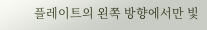플레이트의 왼쪽 방향에서만 빛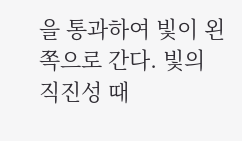을 통과하여 빛이 왼쪽으로 간다. 빛의 직진성 때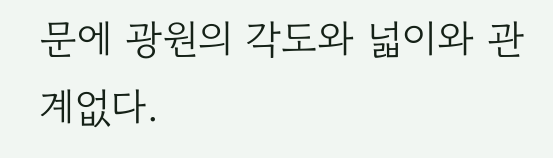문에 광원의 각도와 넓이와 관계없다.